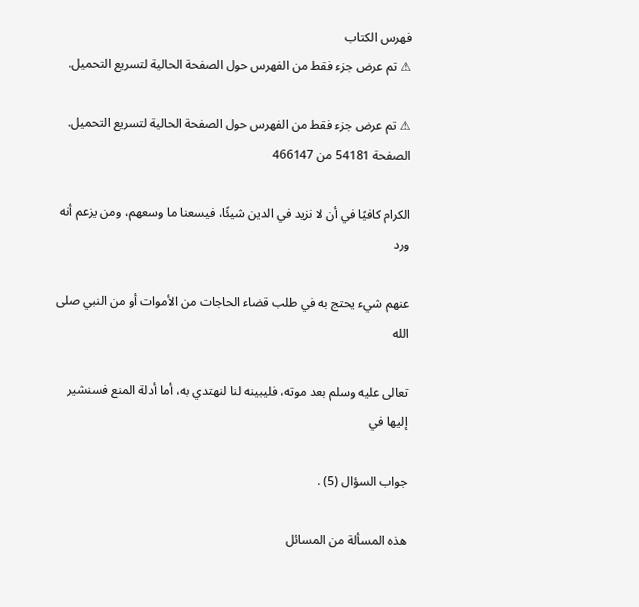فهرس الكتاب
⚠ تم عرض جزء فقط من الفهرس حول الصفحة الحالية لتسريع التحميل.

⚠ تم عرض جزء فقط من الفهرس حول الصفحة الحالية لتسريع التحميل.
الصفحة 54181 من 466147

الكرام كافيًا في أن لا نزيد في الدين شيئًا، فيسعنا ما وسعهم، ومن يزعم أنه ورد

عنهم شيء يحتج به في طلب قضاء الحاجات من الأموات أو من النبي صلى الله

تعالى عليه وسلم بعد موته، فليبينه لنا لنهتدي به، أما أدلة المنع فسنشير إليها في

جواب السؤال (5) .

هذه المسألة من المسائل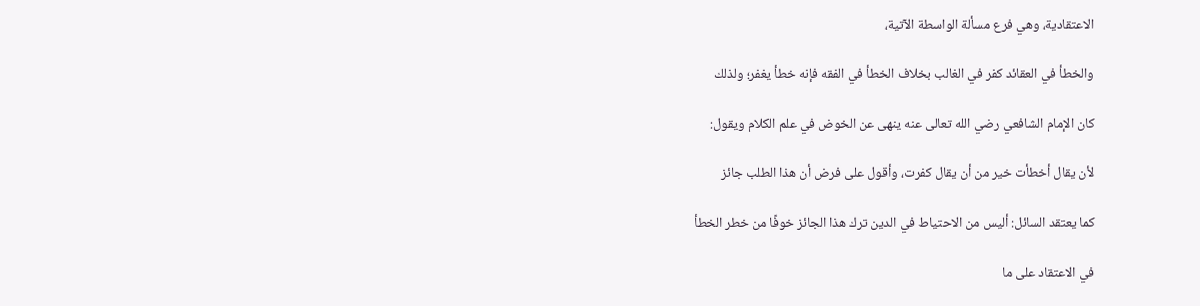الاعتقادية، وهي فرع مسألة الواسطة الآتية،

والخطأ في العقائد كفر في الغالب بخلاف الخطأ في الفقه فإنه خطأ يغفر؛ ولذلك

كان الإمام الشافعي رضي الله تعالى عنه ينهى عن الخوض في علم الكلام ويقول:

لأن يقال أخطأت خير من أن يقال كفرت، وأقول على فرض أن هذا الطلب جائز

كما يعتقد السائل: أليس من الاحتياط في الدين ترك هذا الجائز خوفًا من خطر الخطأ

في الاعتقاد على ما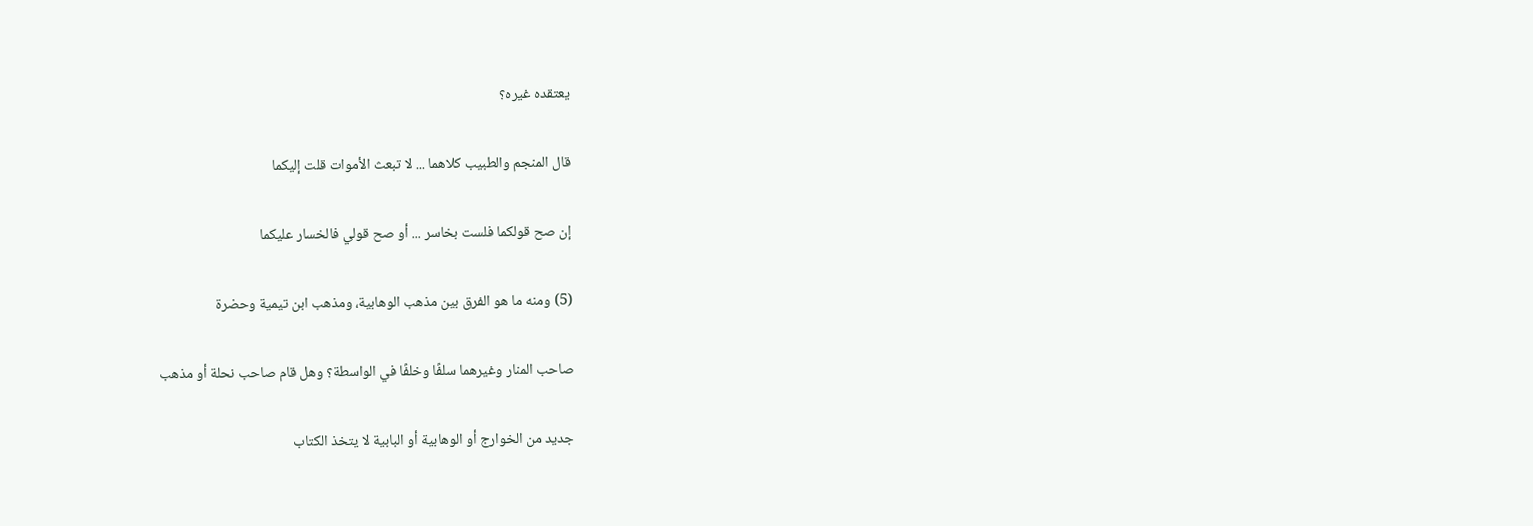يعتقده غيره؟

قال المنجم والطبيب كلاهما ... لا تبعث الأموات قلت إليكما

إن صح قولكما فلست بخاسر ... أو صح قولي فالخسار عليكما

(5) ومنه ما هو الفرق بين مذهب الوهابية، ومذهب ابن تيمية وحضرة

صاحب المنار وغيرهما سلفًا وخلفًا في الواسطة؟ وهل قام صاحب نحلة أو مذهب

جديد من الخوارج أو الوهابية أو البابية لا يتخذ الكتاب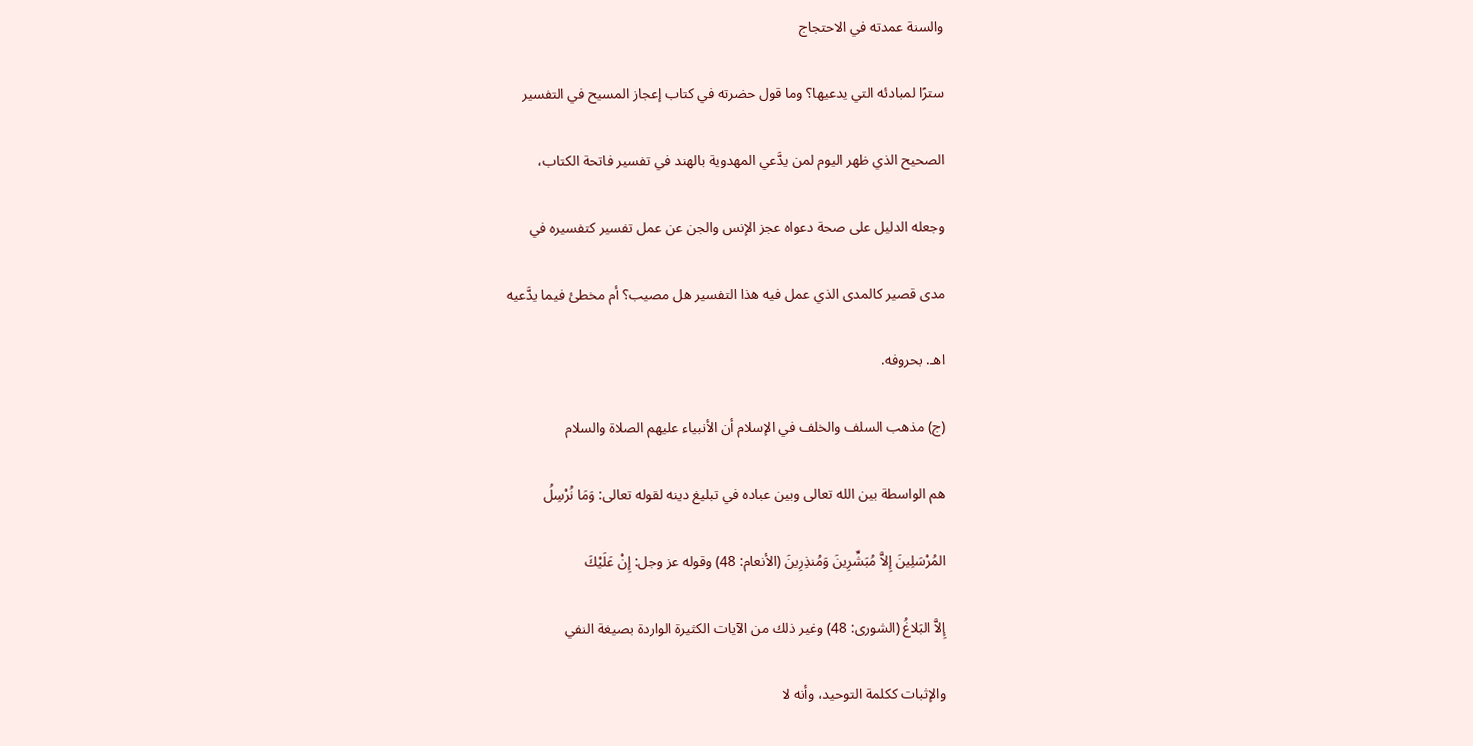والسنة عمدته في الاحتجاج

سترًا لمبادئه التي يدعيها؟ وما قول حضرته في كتاب إعجاز المسيح في التفسير

الصحيح الذي ظهر اليوم لمن يدَّعي المهدوية بالهند في تفسير فاتحة الكتاب،

وجعله الدليل على صحة دعواه عجز الإنس والجن عن عمل تفسير كتفسيره في

مدى قصير كالمدى الذي عمل فيه هذا التفسير هل مصيب؟ أم مخطئ فيما يدَّعيه

اهـ. بحروفه.

(ج) مذهب السلف والخلف في الإسلام أن الأنبياء عليهم الصلاة والسلام

هم الواسطة بين الله تعالى وبين عباده في تبليغ دينه لقوله تعالى: وَمَا نُرْسِلُ

المُرْسَلِينَ إِلاَّ مُبَشِّرِينَ وَمُنذِرِينَ (الأنعام: 48) وقوله عز وجل: إِنْ عَلَيْكَ

إِلاَّ البَلاغُ (الشورى: 48) وغير ذلك من الآيات الكثيرة الواردة بصيغة النفي

والإثبات ككلمة التوحيد، وأنه لا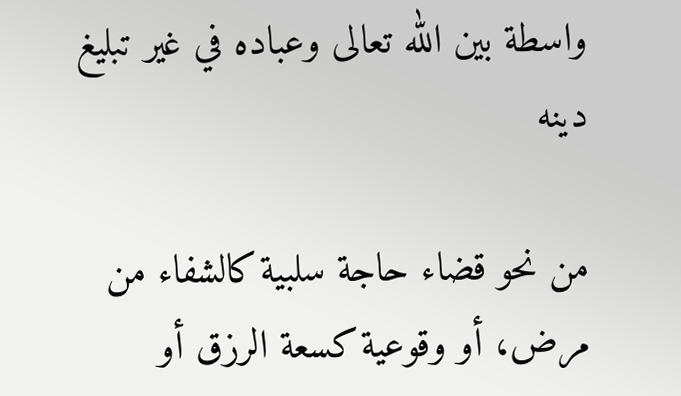واسطة بين الله تعالى وعباده في غير تبليغ دينه

من نحو قضاء حاجة سلبية كالشفاء من مرض، أو وقوعية كسعة الرزق أو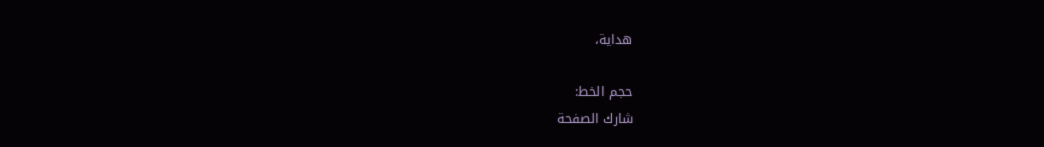هداية،

حجم الخط:
شارك الصفحة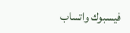فيسبوك واتساب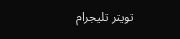تويتر تليجرام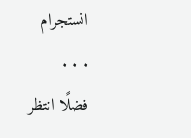انستجرام
. . .
فضلًا انتظر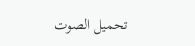تحميل الصوت